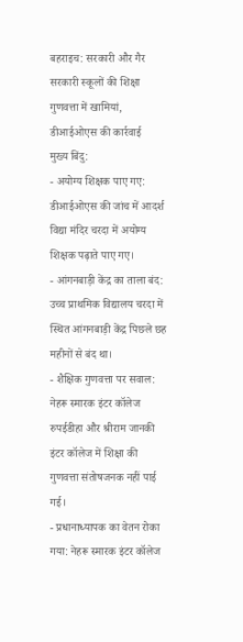बहराइच: सरकारी और गैर सरकारी स्कूलों की शिक्षा गुणवत्ता में खामियां, डीआईओएस की कार्रवाई
मुख्य बिंदु:
- अयोग्य शिक्षक पाए गए: डीआईओएस की जांच में आदर्श विद्या मंदिर चरदा में अयोग्य शिक्षक पढ़ाते पाए गए।
- आंगनबाड़ी केंद्र का ताला बंद: उच्च प्राथमिक विद्यालय चरदा में स्थित आंगनबाड़ी केंद्र पिछले छह महीनों से बंद था।
- शैक्षिक गुणवत्ता पर सवाल: नेहरू स्मारक इंटर कॉलेज रुपईडीहा और श्रीराम जानकी इंटर कॉलेज में शिक्षा की गुणवत्ता संतोषजनक नहीं पाई गई।
- प्रधानाध्यापक का वेतन रोका गया: नेहरू स्मारक इंटर कॉलेज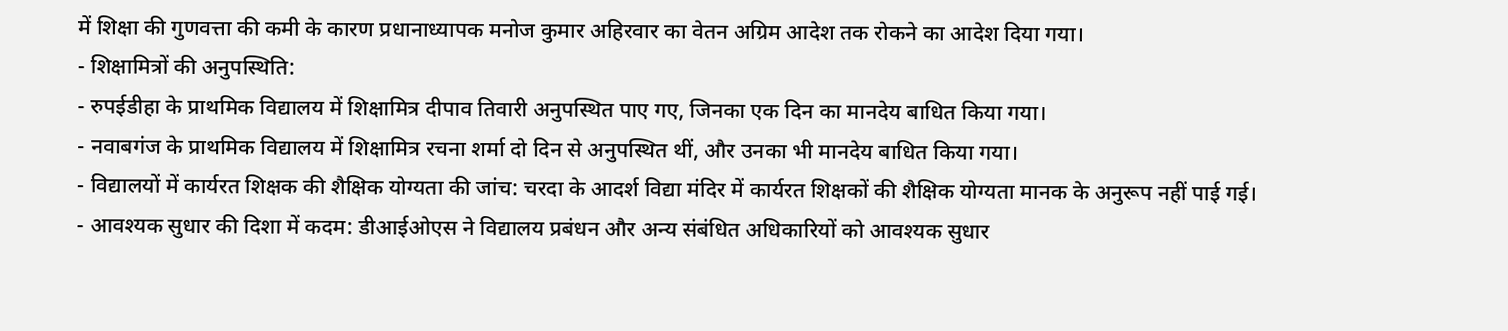में शिक्षा की गुणवत्ता की कमी के कारण प्रधानाध्यापक मनोज कुमार अहिरवार का वेतन अग्रिम आदेश तक रोकने का आदेश दिया गया।
- शिक्षामित्रों की अनुपस्थिति:
- रुपईडीहा के प्राथमिक विद्यालय में शिक्षामित्र दीपाव तिवारी अनुपस्थित पाए गए, जिनका एक दिन का मानदेय बाधित किया गया।
- नवाबगंज के प्राथमिक विद्यालय में शिक्षामित्र रचना शर्मा दो दिन से अनुपस्थित थीं, और उनका भी मानदेय बाधित किया गया।
- विद्यालयों में कार्यरत शिक्षक की शैक्षिक योग्यता की जांच: चरदा के आदर्श विद्या मंदिर में कार्यरत शिक्षकों की शैक्षिक योग्यता मानक के अनुरूप नहीं पाई गई।
- आवश्यक सुधार की दिशा में कदम: डीआईओएस ने विद्यालय प्रबंधन और अन्य संबंधित अधिकारियों को आवश्यक सुधार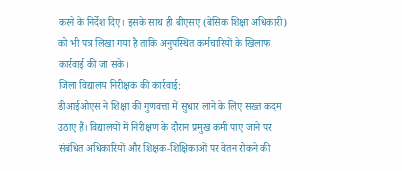करने के निर्देश दिए। इसके साथ ही बीएसए (बेसिक शिक्षा अधिकारी) को भी पत्र लिखा गया है ताकि अनुपस्थित कर्मचारियों के खिलाफ कार्रवाई की जा सके।
जिला विद्यालय निरीक्षक की कार्रवाई:
डीआईओएस ने शिक्षा की गुणवत्ता में सुधार लाने के लिए सख्त कदम उठाए हैं। विद्यालयों में निरीक्षण के दौरान प्रमुख कमी पाए जाने पर संबंधित अधिकारियों और शिक्षक-शिक्षिकाओं पर वेतन रोकने की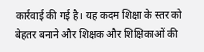कार्रवाई की गई है। यह कदम शिक्षा के स्तर को बेहतर बनाने और शिक्षक और शिक्षिकाओं की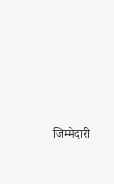जिम्मेदारी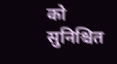को सुनिश्चित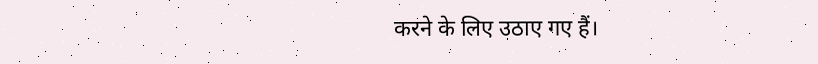करने के लिए उठाए गए हैं।